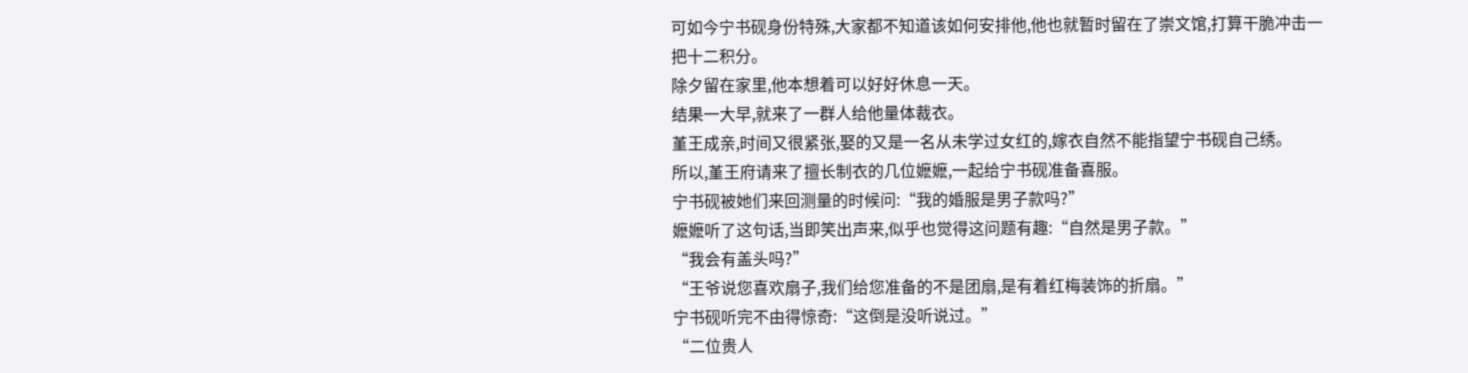可如今宁书砚身份特殊,大家都不知道该如何安排他,他也就暂时留在了崇文馆,打算干脆冲击一把十二积分。
除夕留在家里,他本想着可以好好休息一天。
结果一大早,就来了一群人给他量体裁衣。
堇王成亲,时间又很紧张,娶的又是一名从未学过女红的,嫁衣自然不能指望宁书砚自己绣。
所以,堇王府请来了擅长制衣的几位嬷嬷,一起给宁书砚准备喜服。
宁书砚被她们来回测量的时候问:“我的婚服是男子款吗?”
嬷嬷听了这句话,当即笑出声来,似乎也觉得这问题有趣:“自然是男子款。”
“我会有盖头吗?”
“王爷说您喜欢扇子,我们给您准备的不是团扇,是有着红梅装饰的折扇。”
宁书砚听完不由得惊奇:“这倒是没听说过。”
“二位贵人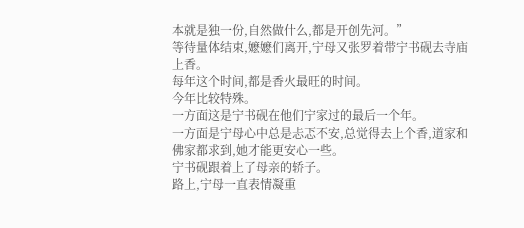本就是独一份,自然做什么,都是开创先河。”
等待量体结束,嬷嬷们离开,宁母又张罗着带宁书砚去寺庙上香。
每年这个时间,都是香火最旺的时间。
今年比较特殊。
一方面这是宁书砚在他们宁家过的最后一个年。
一方面是宁母心中总是忐忑不安,总觉得去上个香,道家和佛家都求到,她才能更安心一些。
宁书砚跟着上了母亲的轿子。
路上,宁母一直表情凝重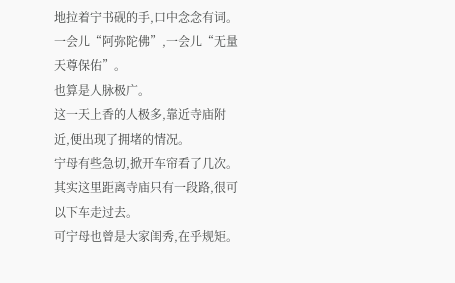地拉着宁书砚的手,口中念念有词。
一会儿“阿弥陀佛”,一会儿“无量天尊保佑”。
也算是人脉极广。
这一天上香的人极多,靠近寺庙附近,便出现了拥堵的情况。
宁母有些急切,掀开车帘看了几次。
其实这里距离寺庙只有一段路,很可以下车走过去。
可宁母也曾是大家闺秀,在乎规矩。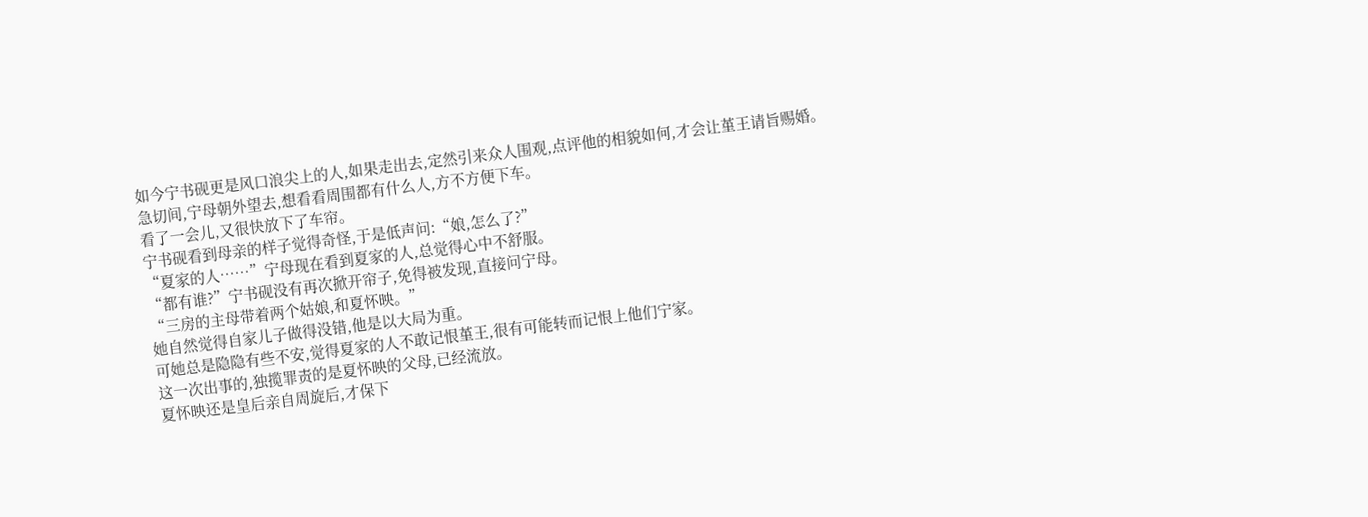如今宁书砚更是风口浪尖上的人,如果走出去,定然引来众人围观,点评他的相貌如何,才会让堇王请旨赐婚。
急切间,宁母朝外望去,想看看周围都有什么人,方不方便下车。
看了一会儿,又很快放下了车帘。
宁书砚看到母亲的样子觉得奇怪,于是低声问:“娘,怎么了?”
“夏家的人……”宁母现在看到夏家的人,总觉得心中不舒服。
“都有谁?”宁书砚没有再次掀开帘子,免得被发现,直接问宁母。
“三房的主母带着两个姑娘,和夏怀映。”
她自然觉得自家儿子做得没错,他是以大局为重。
可她总是隐隐有些不安,觉得夏家的人不敢记恨堇王,很有可能转而记恨上他们宁家。
这一次出事的,独揽罪责的是夏怀映的父母,已经流放。
夏怀映还是皇后亲自周旋后,才保下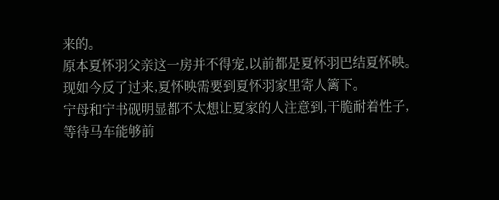来的。
原本夏怀羽父亲这一房并不得宠,以前都是夏怀羽巴结夏怀映。
现如今反了过来,夏怀映需要到夏怀羽家里寄人篱下。
宁母和宁书砚明显都不太想让夏家的人注意到,干脆耐着性子,等待马车能够前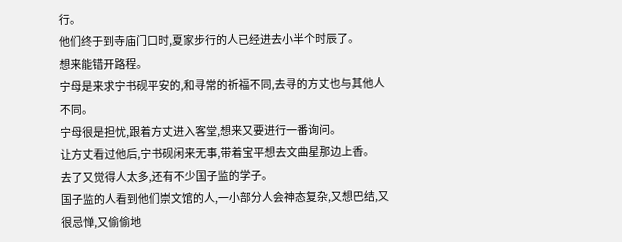行。
他们终于到寺庙门口时,夏家步行的人已经进去小半个时辰了。
想来能错开路程。
宁母是来求宁书砚平安的,和寻常的祈福不同,去寻的方丈也与其他人不同。
宁母很是担忧,跟着方丈进入客堂,想来又要进行一番询问。
让方丈看过他后,宁书砚闲来无事,带着宝平想去文曲星那边上香。
去了又觉得人太多,还有不少国子监的学子。
国子监的人看到他们崇文馆的人,一小部分人会神态复杂,又想巴结,又很忌惮,又偷偷地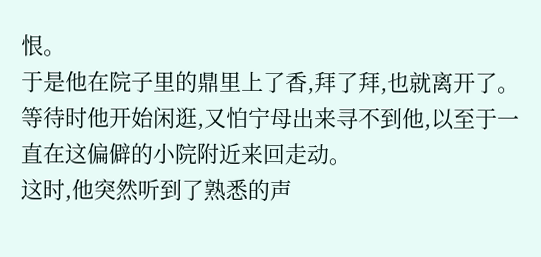恨。
于是他在院子里的鼎里上了香,拜了拜,也就离开了。
等待时他开始闲逛,又怕宁母出来寻不到他,以至于一直在这偏僻的小院附近来回走动。
这时,他突然听到了熟悉的声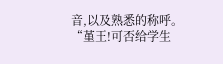音,以及熟悉的称呼。
“堇王!可否给学生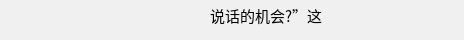说话的机会?”这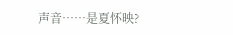声音……是夏怀映?